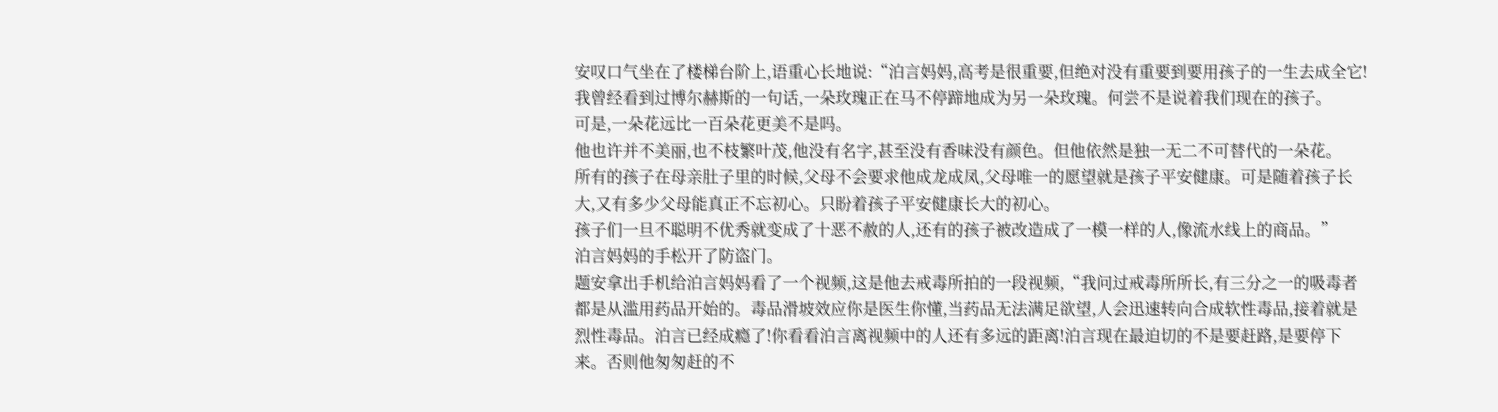安叹口气坐在了楼梯台阶上,语重心长地说:“泊言妈妈,高考是很重要,但绝对没有重要到要用孩子的一生去成全它!
我曾经看到过博尔赫斯的一句话,一朵玫瑰正在马不停蹄地成为另一朵玫瑰。何尝不是说着我们现在的孩子。
可是,一朵花远比一百朵花更美不是吗。
他也许并不美丽,也不枝繁叶茂,他没有名字,甚至没有香味没有颜色。但他依然是独一无二不可替代的一朵花。
所有的孩子在母亲肚子里的时候,父母不会要求他成龙成凤,父母唯一的愿望就是孩子平安健康。可是随着孩子长大,又有多少父母能真正不忘初心。只盼着孩子平安健康长大的初心。
孩子们一旦不聪明不优秀就变成了十恶不赦的人,还有的孩子被改造成了一模一样的人,像流水线上的商品。”
泊言妈妈的手松开了防盗门。
题安拿出手机给泊言妈妈看了一个视频,这是他去戒毒所拍的一段视频,“我问过戒毒所所长,有三分之一的吸毒者都是从滥用药品开始的。毒品滑坡效应你是医生你懂,当药品无法满足欲望,人会迅速转向合成软性毒品,接着就是烈性毒品。泊言已经成瘾了!你看看泊言离视频中的人还有多远的距离!泊言现在最迫切的不是要赶路,是要停下来。否则他匆匆赶的不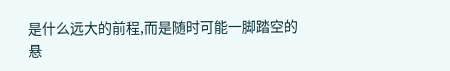是什么远大的前程,而是随时可能一脚踏空的悬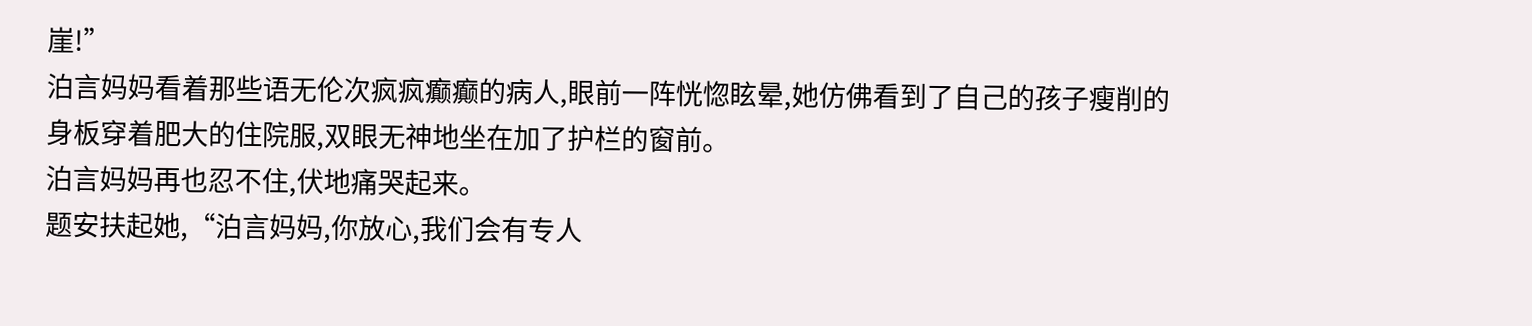崖!”
泊言妈妈看着那些语无伦次疯疯癫癫的病人,眼前一阵恍惚眩晕,她仿佛看到了自己的孩子瘦削的身板穿着肥大的住院服,双眼无神地坐在加了护栏的窗前。
泊言妈妈再也忍不住,伏地痛哭起来。
题安扶起她,“泊言妈妈,你放心,我们会有专人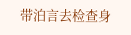带泊言去检查身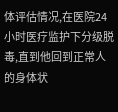体评估情况,在医院24小时医疗监护下分级脱毒,直到他回到正常人的身体状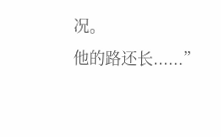况。
他的路还长......”